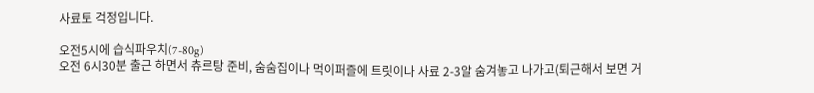사료토 걱정입니다.

오전5시에 습식파우치(7-80g)
오전 6시30분 출근 하면서 츄르탕 준비, 숨숨집이나 먹이퍼즐에 트릿이나 사료 2-3알 숨겨놓고 나가고(퇴근해서 보면 거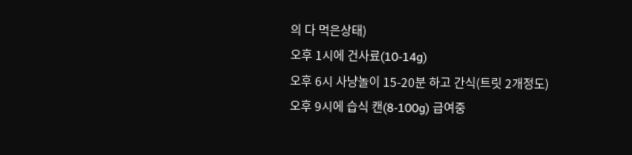의 다 먹은상태)
오후 1시에 건사료(10-14g)
오후 6시 사냥놀이 15-20분 하고 간식(트릿 2개정도)
오후 9시에 습식 캔(8-100g) 급여중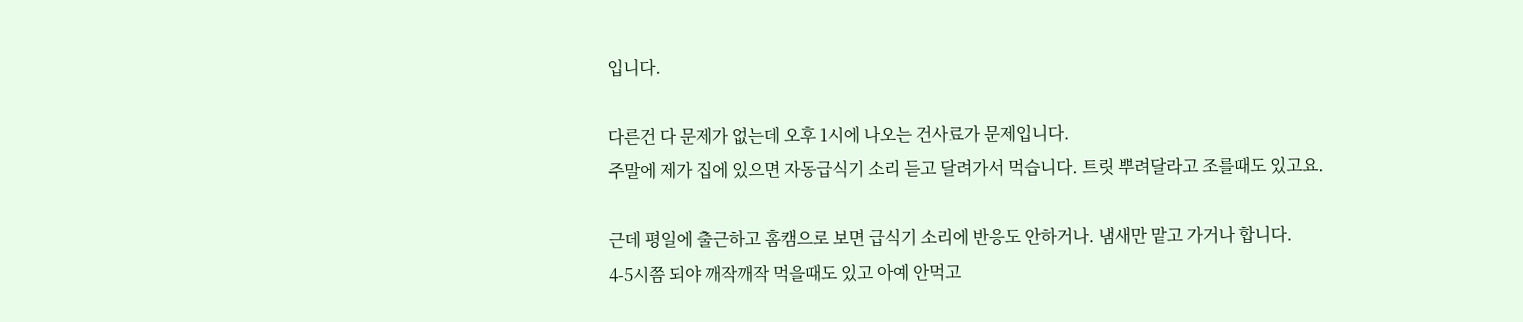입니다.

다른건 다 문제가 없는데 오후 1시에 나오는 건사료가 문제입니다.
주말에 제가 집에 있으면 자동급식기 소리 듣고 달려가서 먹습니다. 트릿 뿌려달라고 조를때도 있고요.

근데 평일에 출근하고 홈캠으로 보면 급식기 소리에 반응도 안하거나. 냄새만 맡고 가거나 합니다.
4-5시쯤 되야 깨작깨작 먹을때도 있고 아예 안먹고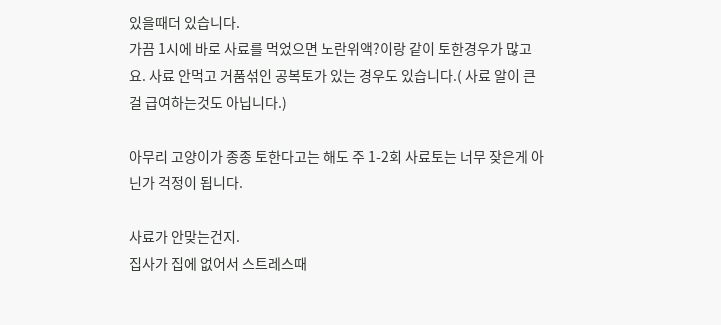있을때더 있습니다.
가끔 1시에 바로 사료를 먹었으면 노란위액?이랑 같이 토한경우가 많고요. 사료 안먹고 거품섞인 공복토가 있는 경우도 있습니다.( 사료 알이 큰걸 급여하는것도 아닙니다.)

아무리 고양이가 종종 토한다고는 해도 주 1-2회 사료토는 너무 잦은게 아닌가 걱정이 됩니다.

사료가 안맞는건지.
집사가 집에 없어서 스트레스때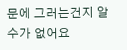문에 그러는건지 알수가 없어요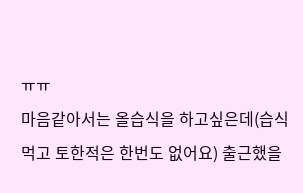ㅠㅠ
마음같아서는 올습식을 하고싶은데(습식먹고 토한적은 한번도 없어요) 출근했을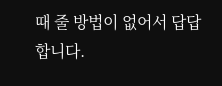때 줄 방법이 없어서 답답합니다.